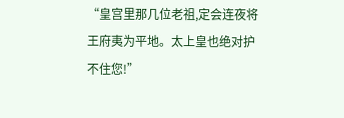“皇宫里那几位老祖,定会连夜将王府夷为平地。太上皇也绝对护不住您!”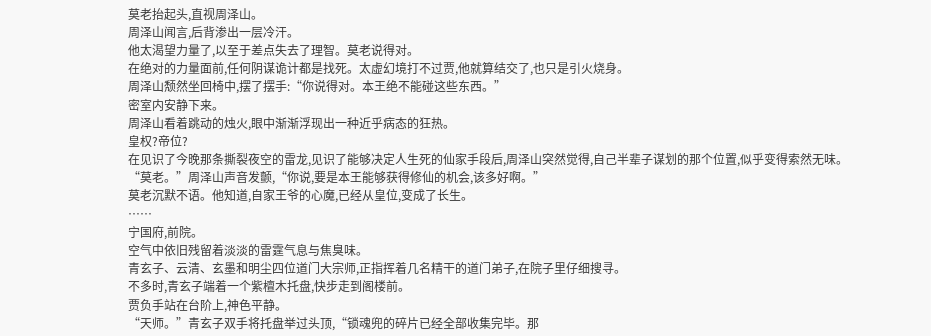莫老抬起头,直视周泽山。
周泽山闻言,后背渗出一层冷汗。
他太渴望力量了,以至于差点失去了理智。莫老说得对。
在绝对的力量面前,任何阴谋诡计都是找死。太虚幻境打不过贾,他就算结交了,也只是引火烧身。
周泽山颓然坐回椅中,摆了摆手:“你说得对。本王绝不能碰这些东西。”
密室内安静下来。
周泽山看着跳动的烛火,眼中渐渐浮现出一种近乎病态的狂热。
皇权?帝位?
在见识了今晚那条撕裂夜空的雷龙,见识了能够决定人生死的仙家手段后,周泽山突然觉得,自己半辈子谋划的那个位置,似乎变得索然无味。
“莫老。”周泽山声音发颤,“你说,要是本王能够获得修仙的机会,该多好啊。”
莫老沉默不语。他知道,自家王爷的心魔,已经从皇位,变成了长生。
……
宁国府,前院。
空气中依旧残留着淡淡的雷霆气息与焦臭味。
青玄子、云清、玄墨和明尘四位道门大宗师,正指挥着几名精干的道门弟子,在院子里仔细搜寻。
不多时,青玄子端着一个紫檀木托盘,快步走到阁楼前。
贾负手站在台阶上,神色平静。
“天师。”青玄子双手将托盘举过头顶,“锁魂兜的碎片已经全部收集完毕。那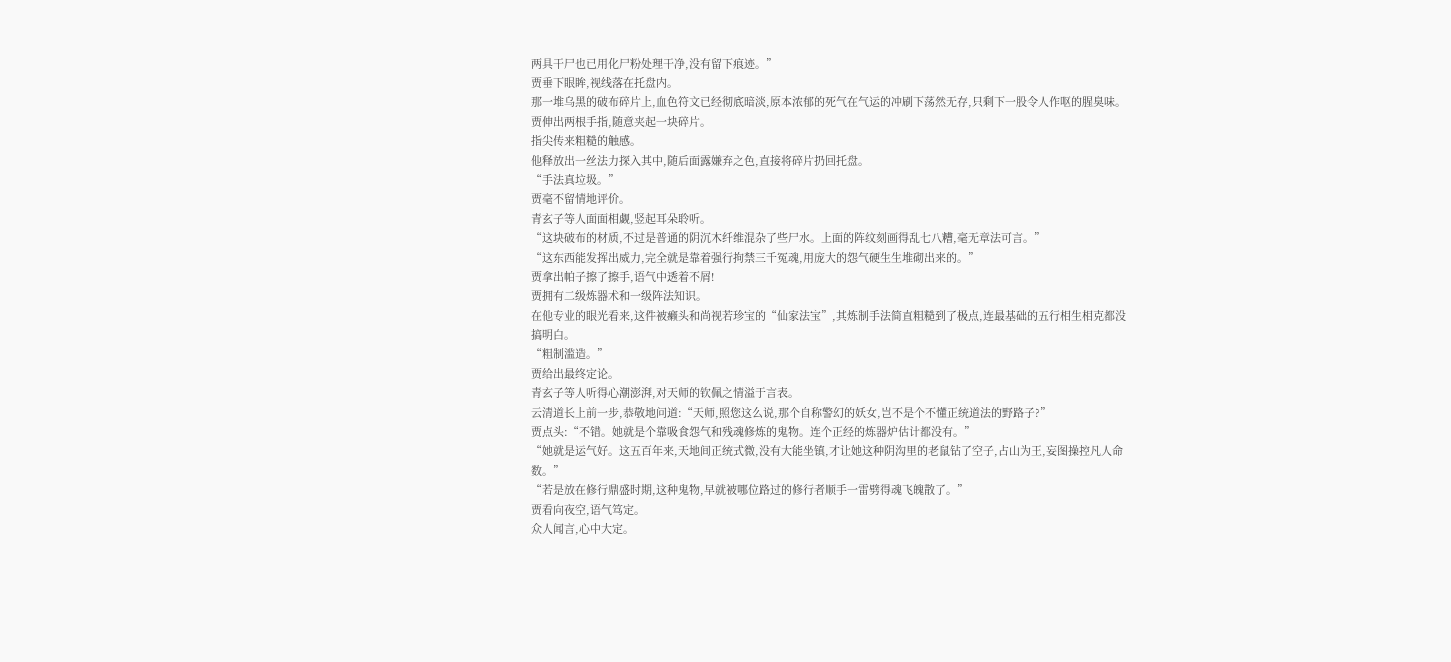两具干尸也已用化尸粉处理干净,没有留下痕迹。”
贾垂下眼眸,视线落在托盘内。
那一堆乌黑的破布碎片上,血色符文已经彻底暗淡,原本浓郁的死气在气运的冲刷下荡然无存,只剩下一股令人作呕的腥臭味。
贾伸出两根手指,随意夹起一块碎片。
指尖传来粗糙的触感。
他释放出一丝法力探入其中,随后面露嫌弃之色,直接将碎片扔回托盘。
“手法真垃圾。”
贾毫不留情地评价。
青玄子等人面面相觑,竖起耳朵聆听。
“这块破布的材质,不过是普通的阴沉木纤维混杂了些尸水。上面的阵纹刻画得乱七八糟,毫无章法可言。”
“这东西能发挥出威力,完全就是靠着强行拘禁三千冤魂,用庞大的怨气硬生生堆砌出来的。”
贾拿出帕子擦了擦手,语气中透着不屑!
贾拥有二级炼器术和一级阵法知识。
在他专业的眼光看来,这件被癞头和尚视若珍宝的“仙家法宝”,其炼制手法简直粗糙到了极点,连最基础的五行相生相克都没搞明白。
“粗制滥造。”
贾给出最终定论。
青玄子等人听得心潮澎湃,对天师的钦佩之情溢于言表。
云清道长上前一步,恭敬地问道:“天师,照您这么说,那个自称警幻的妖女,岂不是个不懂正统道法的野路子?”
贾点头:“不错。她就是个靠吸食怨气和残魂修炼的鬼物。连个正经的炼器炉估计都没有。”
“她就是运气好。这五百年来,天地间正统式微,没有大能坐镇,才让她这种阴沟里的老鼠钻了空子,占山为王,妄图操控凡人命数。”
“若是放在修行鼎盛时期,这种鬼物,早就被哪位路过的修行者顺手一雷劈得魂飞魄散了。”
贾看向夜空,语气笃定。
众人闻言,心中大定。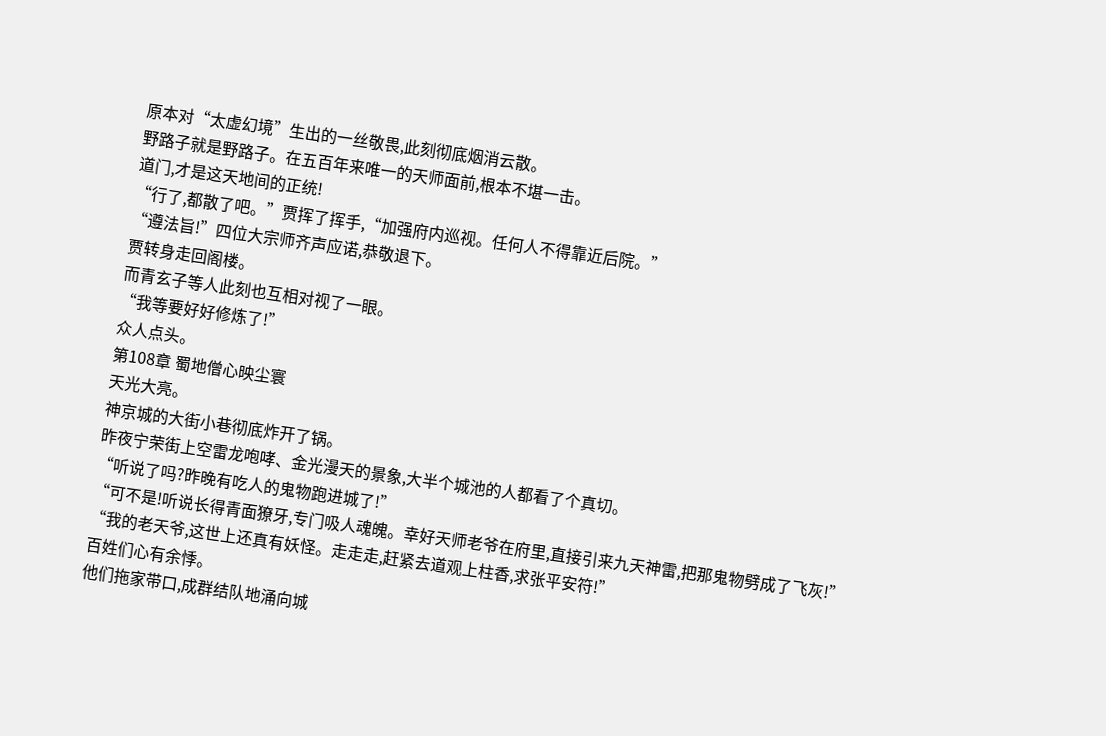原本对“太虚幻境”生出的一丝敬畏,此刻彻底烟消云散。
野路子就是野路子。在五百年来唯一的天师面前,根本不堪一击。
道门,才是这天地间的正统!
“行了,都散了吧。”贾挥了挥手,“加强府内巡视。任何人不得靠近后院。”
“遵法旨!”四位大宗师齐声应诺,恭敬退下。
贾转身走回阁楼。
而青玄子等人此刻也互相对视了一眼。
“我等要好好修炼了!”
众人点头。
第108章 蜀地僧心映尘寰
天光大亮。
神京城的大街小巷彻底炸开了锅。
昨夜宁荣街上空雷龙咆哮、金光漫天的景象,大半个城池的人都看了个真切。
“听说了吗?昨晚有吃人的鬼物跑进城了!”
“可不是!听说长得青面獠牙,专门吸人魂魄。幸好天师老爷在府里,直接引来九天神雷,把那鬼物劈成了飞灰!”
“我的老天爷,这世上还真有妖怪。走走走,赶紧去道观上柱香,求张平安符!”
百姓们心有余悸。
他们拖家带口,成群结队地涌向城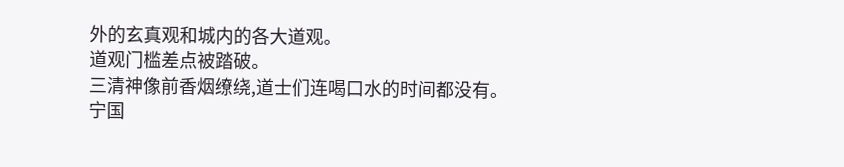外的玄真观和城内的各大道观。
道观门槛差点被踏破。
三清神像前香烟缭绕,道士们连喝口水的时间都没有。
宁国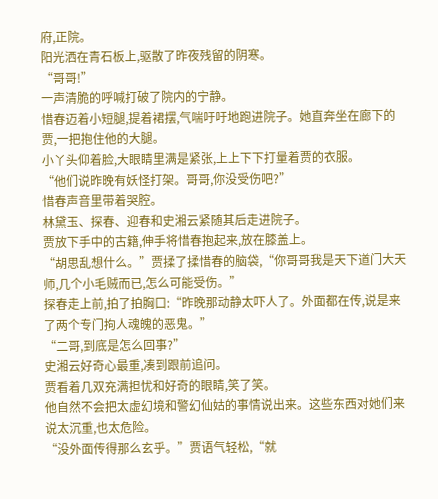府,正院。
阳光洒在青石板上,驱散了昨夜残留的阴寒。
“哥哥!”
一声清脆的呼喊打破了院内的宁静。
惜春迈着小短腿,提着裙摆,气喘吁吁地跑进院子。她直奔坐在廊下的贾,一把抱住他的大腿。
小丫头仰着脸,大眼睛里满是紧张,上上下下打量着贾的衣服。
“他们说昨晚有妖怪打架。哥哥,你没受伤吧?”
惜春声音里带着哭腔。
林黛玉、探春、迎春和史湘云紧随其后走进院子。
贾放下手中的古籍,伸手将惜春抱起来,放在膝盖上。
“胡思乱想什么。”贾揉了揉惜春的脑袋,“你哥哥我是天下道门大天师,几个小毛贼而已,怎么可能受伤。”
探春走上前,拍了拍胸口:“昨晚那动静太吓人了。外面都在传,说是来了两个专门拘人魂魄的恶鬼。”
“二哥,到底是怎么回事?”
史湘云好奇心最重,凑到跟前追问。
贾看着几双充满担忧和好奇的眼睛,笑了笑。
他自然不会把太虚幻境和警幻仙姑的事情说出来。这些东西对她们来说太沉重,也太危险。
“没外面传得那么玄乎。”贾语气轻松,“就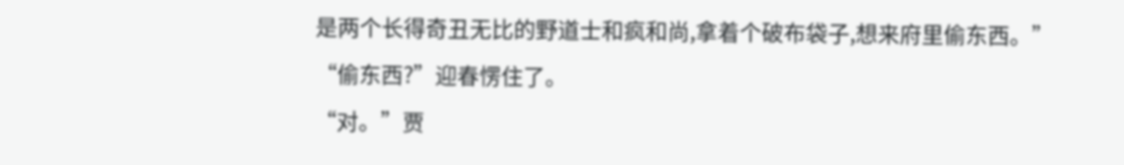是两个长得奇丑无比的野道士和疯和尚,拿着个破布袋子,想来府里偷东西。”
“偷东西?”迎春愣住了。
“对。”贾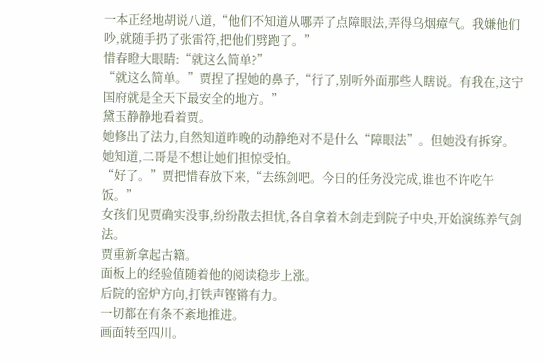一本正经地胡说八道,“他们不知道从哪弄了点障眼法,弄得乌烟瘴气。我嫌他们吵,就随手扔了张雷符,把他们劈跑了。”
惜春瞪大眼睛:“就这么简单?”
“就这么简单。”贾捏了捏她的鼻子,“行了,别听外面那些人瞎说。有我在,这宁国府就是全天下最安全的地方。”
黛玉静静地看着贾。
她修出了法力,自然知道昨晚的动静绝对不是什么“障眼法”。但她没有拆穿。
她知道,二哥是不想让她们担惊受怕。
“好了。”贾把惜春放下来,“去练剑吧。今日的任务没完成,谁也不许吃午饭。”
女孩们见贾确实没事,纷纷散去担忧,各自拿着木剑走到院子中央,开始演练养气剑法。
贾重新拿起古籍。
面板上的经验值随着他的阅读稳步上涨。
后院的窑炉方向,打铁声铿锵有力。
一切都在有条不紊地推进。
画面转至四川。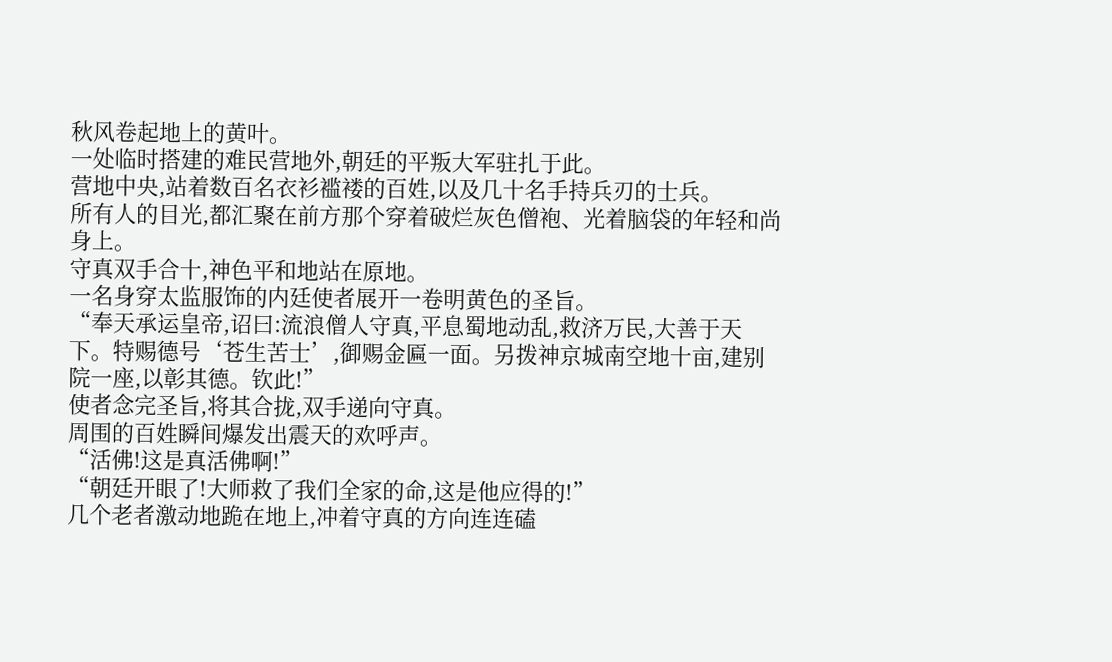秋风卷起地上的黄叶。
一处临时搭建的难民营地外,朝廷的平叛大军驻扎于此。
营地中央,站着数百名衣衫褴褛的百姓,以及几十名手持兵刃的士兵。
所有人的目光,都汇聚在前方那个穿着破烂灰色僧袍、光着脑袋的年轻和尚身上。
守真双手合十,神色平和地站在原地。
一名身穿太监服饰的内廷使者展开一卷明黄色的圣旨。
“奉天承运皇帝,诏曰:流浪僧人守真,平息蜀地动乱,救济万民,大善于天下。特赐德号‘苍生苦士’,御赐金匾一面。另拨神京城南空地十亩,建别院一座,以彰其德。钦此!”
使者念完圣旨,将其合拢,双手递向守真。
周围的百姓瞬间爆发出震天的欢呼声。
“活佛!这是真活佛啊!”
“朝廷开眼了!大师救了我们全家的命,这是他应得的!”
几个老者激动地跪在地上,冲着守真的方向连连磕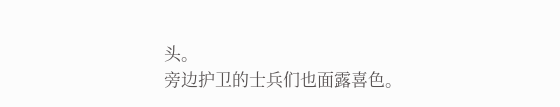头。
旁边护卫的士兵们也面露喜色。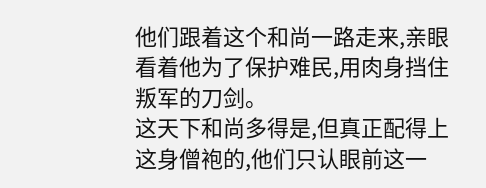他们跟着这个和尚一路走来,亲眼看着他为了保护难民,用肉身挡住叛军的刀剑。
这天下和尚多得是,但真正配得上这身僧袍的,他们只认眼前这一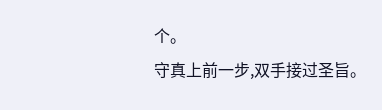个。
守真上前一步,双手接过圣旨。